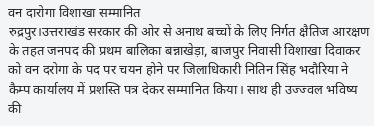वन दारोगा विशाखा सम्मानित
रुद्रपुर।उत्तराखंड सरकार की ओर से अनाथ बच्चों के लिए निर्गत क्षैतिज आरक्षण के तहत जनपद की प्रथम बालिका बन्नाखेड़ा, बाजपुर निवासी विशाखा दिवाकर को वन दरोगा के पद पर चयन होने पर जिलाधिकारी नितिन सिंह भदौरिया ने कैम्प कार्यालय में प्रशस्ति पत्र देकर सम्मानित किया। साथ ही उज्ज्वल भविष्य की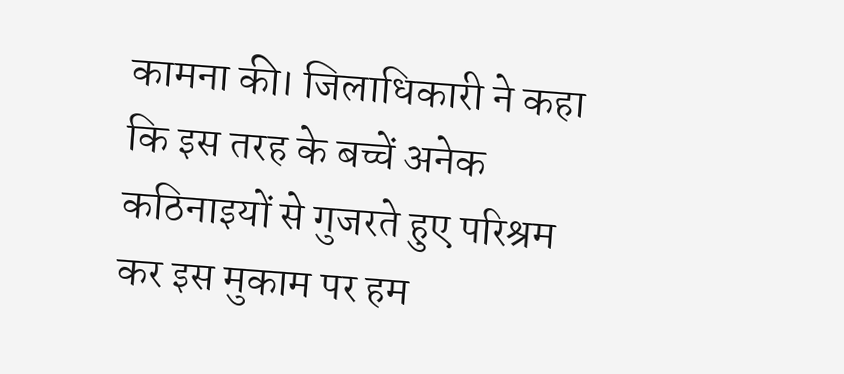कामना की। जिलाधिकारी ने कहा कि इस तरह के बच्चें अनेक कठिनाइयों से गुजरते हुए परिश्रम कर इस मुकाम पर हम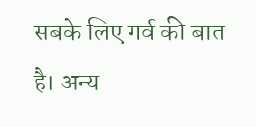सबके लिए गर्व की बात है। अन्य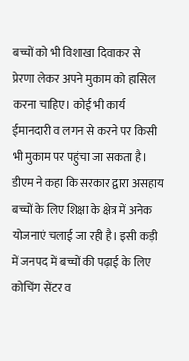बच्चों को भी विशाखा दिवाकर से प्रेरणा लेकर अपने मुकाम को हासिल करना चाहिए। कोई भी कार्य ईमानदारी व लगन से करने पर किसी भी मुकाम पर पहुंचा जा सकता है। डीएम ने कहा कि सरकार द्वारा असहाय बच्चों के लिए शिक्षा के क्षेत्र में अनेक योजनाएं चलाई जा रही है। इसी कड़ी में जनपद में बच्चों की पढ़ाई के लिए कोचिंग सेंटर व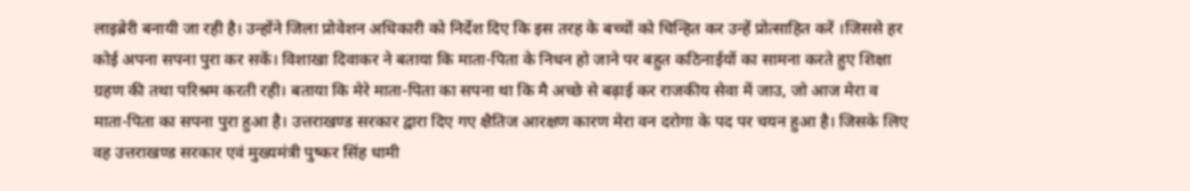लाइब्रेरी बनायी जा रही है। उन्होंने जिला प्रोवेशन अधिकारी को निर्देश दिए कि इस तरह के बच्चों को चिन्हित कर उन्हें प्रोत्साहित करें ।जिससे हर कोई अपना सपना पुरा कर सकें। विशाखा दिवाकर ने बताया कि माता-पिता के निधन हो जाने पर बहुत कठिनाईयों का सामना करते हुए शिक्षा ग्रहण की तथा परिश्रम करती रही। बताया कि मेरे माता-पिता का सपना था कि मै अच्छे से बढ़ाई कर राजकीय सेवा में जाउ, जो आज मेरा व माता-पिता का सपना पुरा हुआ है। उत्तराखण्ड सरकार द्वारा दिए गए क्षैतिज आरक्षण कारण मेरा वन दरोगा के पद पर चयन हुआ है। जिसके लिए वह उत्तराखण्ड सरकार एवं मुख्यमंत्री पुष्कर सिंह धामी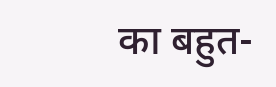का बहुत-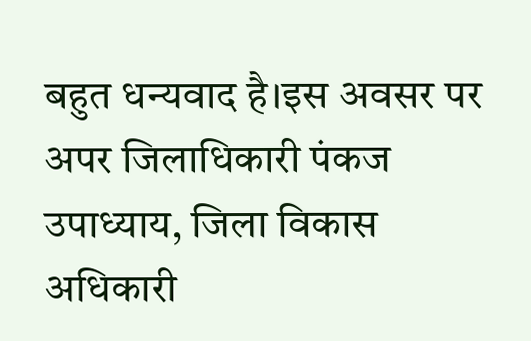बहुत धन्यवाद है।इस अवसर पर अपर जिलाधिकारी पंकज उपाध्याय, जिला विकास अधिकारी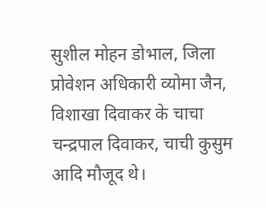सुशील मोहन डोभाल, जिला प्रोवेशन अधिकारी व्योमा जैन, विशाखा दिवाकर के चाचा चन्द्रपाल दिवाकर, चाची कुसुम आदि मौजूद थे।